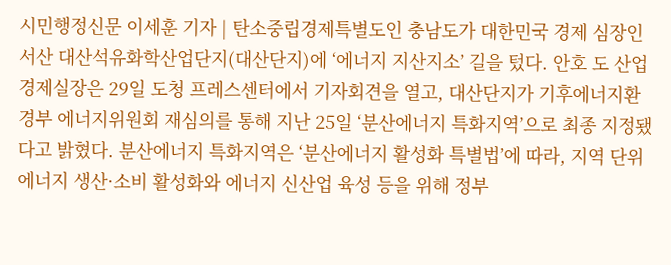시민행정신문 이세훈 기자 | 탄소중립경제특별도인 충남도가 대한민국 경제 심장인 서산 대산석유화학산업단지(대산단지)에 ‘에너지 지산지소’ 길을 텄다. 안호 도 산업경제실장은 29일 도청 프레스센터에서 기자회견을 열고, 대산단지가 기후에너지환경부 에너지위원회 재심의를 통해 지난 25일 ‘분산에너지 특화지역’으로 최종 지정됐다고 밝혔다. 분산에너지 특화지역은 ‘분산에너지 활성화 특별법’에 따라, 지역 단위 에너지 생산·소비 활성화와 에너지 신산업 육성 등을 위해 정부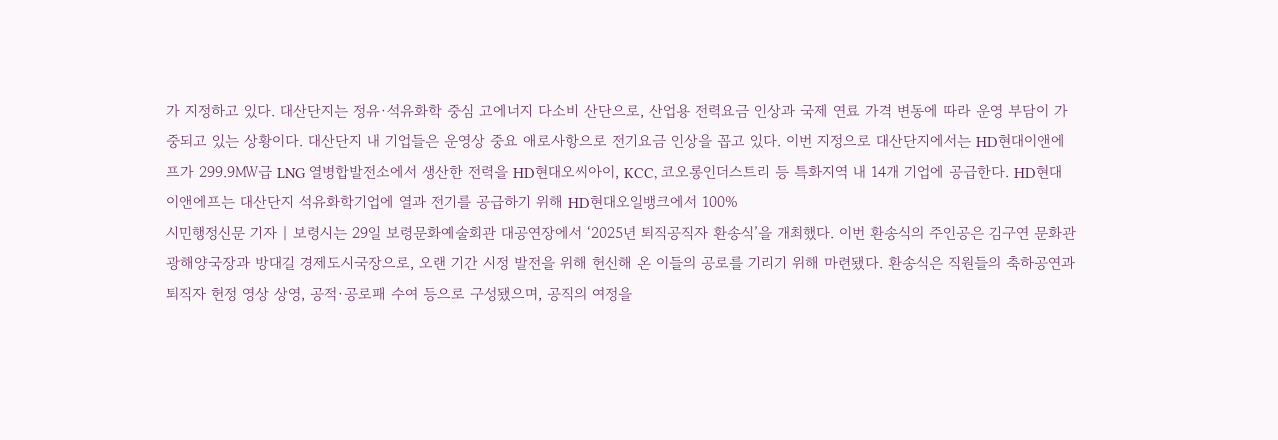가 지정하고 있다. 대산단지는 정유·석유화학 중심 고에너지 다소비 산단으로, 산업용 전력요금 인상과 국제 연료 가격 변동에 따라 운영 부담이 가중되고 있는 상황이다. 대산단지 내 기업들은 운영상 중요 애로사항으로 전기요금 인상을 꼽고 있다. 이번 지정으로 대산단지에서는 HD현대이앤에프가 299.9㎿급 LNG 열병합발전소에서 생산한 전력을 HD현대오씨아이, KCC, 코오롱인더스트리 등 특화지역 내 14개 기업에 공급한다. HD현대이앤에프는 대산단지 석유화학기업에 열과 전기를 공급하기 위해 HD현대오일뱅크에서 100%
시민행정신문 기자 | 보령시는 29일 보령문화예술회관 대공연장에서 ‘2025년 퇴직공직자 환송식’을 개최했다. 이번 환송식의 주인공은 김구연 문화관광해양국장과 방대길 경제도시국장으로, 오랜 기간 시정 발전을 위해 헌신해 온 이들의 공로를 기리기 위해 마련됐다. 환송식은 직원들의 축하공연과 퇴직자 헌정 영상 상영, 공적·공로패 수여 등으로 구성됐으며, 공직의 여정을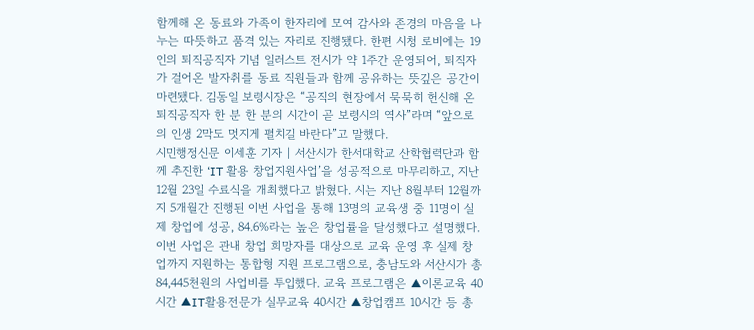함께해 온 동료와 가족이 한자리에 모여 감사와 존경의 마음을 나누는 따뜻하고 품격 있는 자리로 진행됐다. 한편 시청 로비에는 19인의 퇴직공직자 기념 일러스트 전시가 약 1주간 운영되어, 퇴직자가 걸어온 발자취를 동료 직원들과 함께 공유하는 뜻깊은 공간이 마련됐다. 김동일 보령시장은 “공직의 현장에서 묵묵히 헌신해 온 퇴직공직자 한 분 한 분의 시간이 곧 보령시의 역사”라며 “앞으로의 인생 2막도 멋지게 펼치길 바란다”고 말했다.
시민행정신문 이세훈 기자 | 서산시가 한서대학교 산학협력단과 함께 추진한 ‘IT 활용 창업지원사업’을 성공적으로 마무리하고, 지난 12월 23일 수료식을 개최했다고 밝혔다. 시는 지난 8월부터 12월까지 5개월간 진행된 이번 사업을 통해 13명의 교육생 중 11명이 실제 창업에 성공, 84.6%라는 높은 창업률을 달성했다고 설명했다. 이번 사업은 관내 창업 희망자를 대상으로 교육 운영 후 실제 창업까지 지원하는 통합형 지원 프로그램으로, 충남도와 서산시가 총84,445천원의 사업비를 투입했다. 교육 프로그램은 ▲이론교육 40시간 ▲IT활용전문가 실무교육 40시간 ▲창업캠프 10시간 등 총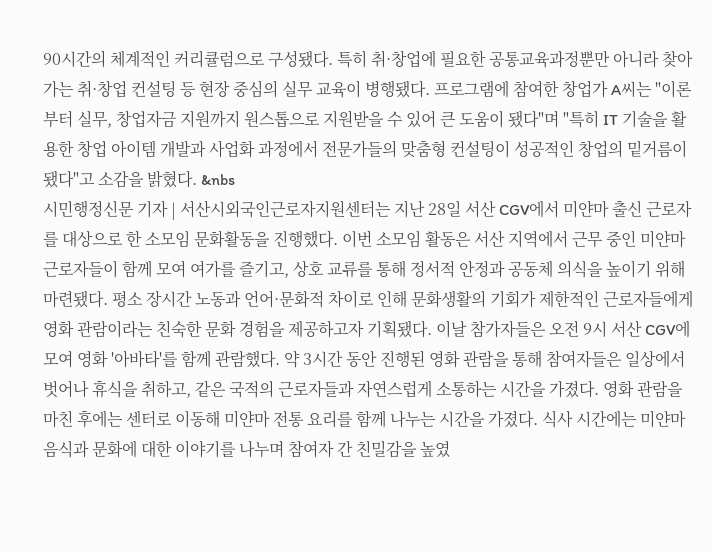90시간의 체계적인 커리큘럼으로 구성됐다. 특히 취·창업에 필요한 공통교육과정뿐만 아니라 찾아가는 취·창업 컨설팅 등 현장 중심의 실무 교육이 병행됐다. 프로그램에 참여한 창업가 A씨는 "이론부터 실무, 창업자금 지원까지 원스톱으로 지원받을 수 있어 큰 도움이 됐다"며 "특히 IT 기술을 활용한 창업 아이템 개발과 사업화 과정에서 전문가들의 맞춤형 컨설팅이 성공적인 창업의 밑거름이 됐다"고 소감을 밝혔다. &nbs
시민행정신문 기자 | 서산시외국인근로자지원센터는 지난 28일 서산 CGV에서 미얀마 출신 근로자를 대상으로 한 소모임 문화활동을 진행했다. 이번 소모임 활동은 서산 지역에서 근무 중인 미얀마 근로자들이 함께 모여 여가를 즐기고, 상호 교류를 통해 정서적 안정과 공동체 의식을 높이기 위해 마련됐다. 평소 장시간 노동과 언어·문화적 차이로 인해 문화생활의 기회가 제한적인 근로자들에게 영화 관람이라는 친숙한 문화 경험을 제공하고자 기획됐다. 이날 참가자들은 오전 9시 서산 CGV에 모여 영화 '아바타'를 함께 관람했다. 약 3시간 동안 진행된 영화 관람을 통해 참여자들은 일상에서 벗어나 휴식을 취하고, 같은 국적의 근로자들과 자연스럽게 소통하는 시간을 가졌다. 영화 관람을 마친 후에는 센터로 이동해 미얀마 전통 요리를 함께 나누는 시간을 가졌다. 식사 시간에는 미얀마 음식과 문화에 대한 이야기를 나누며 참여자 간 친밀감을 높였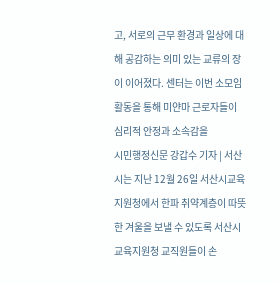고, 서로의 근무 환경과 일상에 대해 공감하는 의미 있는 교류의 장이 이어졌다. 센터는 이번 소모임 활동을 통해 미얀마 근로자들이 심리적 안정과 소속감을
시민행정신문 강갑수 기자 | 서산시는 지난 12월 26일 서산시교육지원청에서 한파 취약계층이 따뜻한 겨울을 보낼 수 있도록 서산시교육지원청 교직원들이 손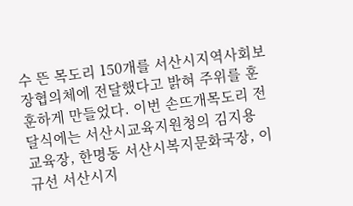수 뜬 목도리 150개를 서산시지역사회보장협의체에 전달했다고 밝혀 주위를 훈훈하게 만들었다. 이번 손뜨개목도리 전달식에는 서산시교육지원청의 김지용 교육장, 한명동 서산시복지문화국장, 이규선 서산시지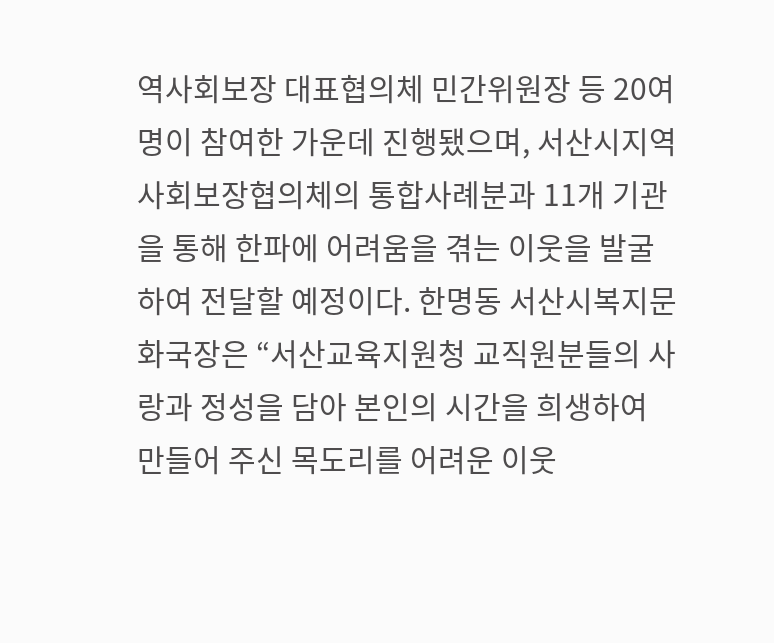역사회보장 대표협의체 민간위원장 등 20여 명이 참여한 가운데 진행됐으며, 서산시지역사회보장협의체의 통합사례분과 11개 기관을 통해 한파에 어려움을 겪는 이웃을 발굴하여 전달할 예정이다. 한명동 서산시복지문화국장은 “서산교육지원청 교직원분들의 사랑과 정성을 담아 본인의 시간을 희생하여 만들어 주신 목도리를 어려운 이웃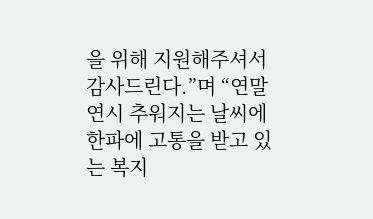을 위해 지원해주셔서 감사드린다.”며 “연말 연시 추워지는 날씨에 한파에 고통을 받고 있는 복지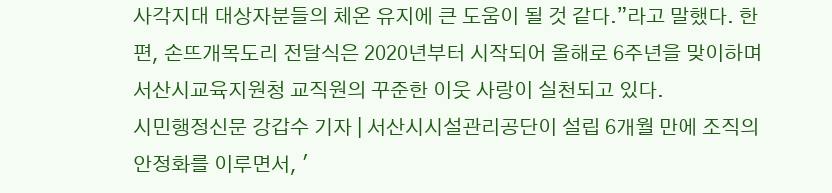사각지대 대상자분들의 체온 유지에 큰 도움이 될 것 같다.”라고 말했다. 한편, 손뜨개목도리 전달식은 2020년부터 시작되어 올해로 6주년을 맞이하며 서산시교육지원청 교직원의 꾸준한 이웃 사랑이 실천되고 있다.
시민행정신문 강갑수 기자 | 서산시시설관리공단이 설립 6개월 만에 조직의 안정화를 이루면서, '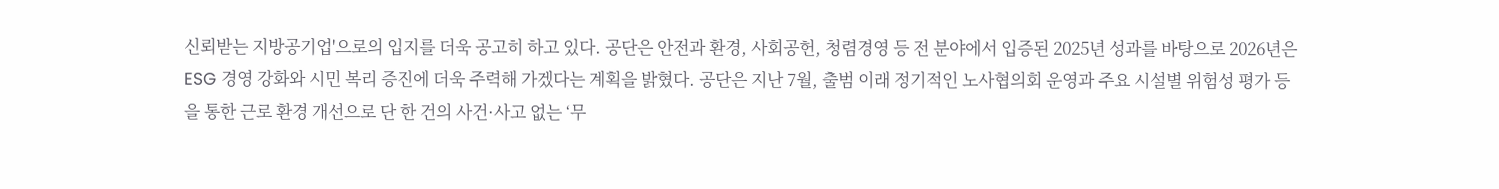신뢰받는 지방공기업'으로의 입지를 더욱 공고히 하고 있다. 공단은 안전과 환경, 사회공헌, 청렴경영 등 전 분야에서 입증된 2025년 성과를 바탕으로 2026년은 ESG 경영 강화와 시민 복리 증진에 더욱 주력해 가겠다는 계획을 밝혔다. 공단은 지난 7월, 출범 이래 정기적인 노사협의회 운영과 주요 시설별 위험성 평가 등을 통한 근로 환경 개선으로 단 한 건의 사건·사고 없는 ‘무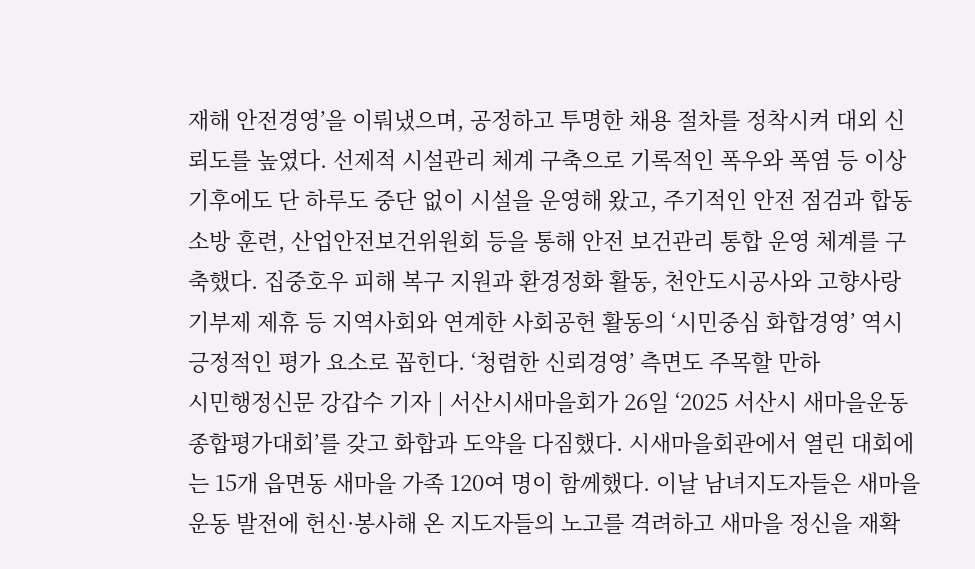재해 안전경영’을 이뤄냈으며, 공정하고 투명한 채용 절차를 정착시켜 대외 신뢰도를 높였다. 선제적 시설관리 체계 구축으로 기록적인 폭우와 폭염 등 이상기후에도 단 하루도 중단 없이 시설을 운영해 왔고, 주기적인 안전 점검과 합동 소방 훈련, 산업안전보건위원회 등을 통해 안전 보건관리 통합 운영 체계를 구축했다. 집중호우 피해 복구 지원과 환경정화 활동, 천안도시공사와 고향사랑기부제 제휴 등 지역사회와 연계한 사회공헌 활동의 ‘시민중심 화합경영’ 역시 긍정적인 평가 요소로 꼽힌다. ‘청렴한 신뢰경영’ 측면도 주목할 만하
시민행정신문 강갑수 기자 | 서산시새마을회가 26일 ‘2025 서산시 새마을운동 종합평가대회’를 갖고 화합과 도약을 다짐했다. 시새마을회관에서 열린 대회에는 15개 읍면동 새마을 가족 120여 명이 함께했다. 이날 남녀지도자들은 새마을운동 발전에 헌신·봉사해 온 지도자들의 노고를 격려하고 새마을 정신을 재확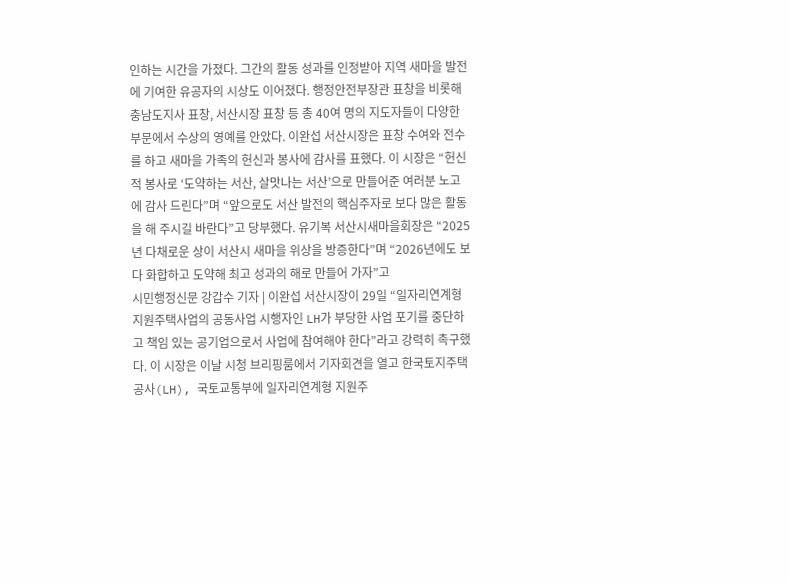인하는 시간을 가졌다. 그간의 활동 성과를 인정받아 지역 새마을 발전에 기여한 유공자의 시상도 이어졌다. 행정안전부장관 표창을 비롯해 충남도지사 표창, 서산시장 표창 등 총 40여 명의 지도자들이 다양한 부문에서 수상의 영예를 안았다. 이완섭 서산시장은 표창 수여와 전수를 하고 새마을 가족의 헌신과 봉사에 감사를 표했다. 이 시장은 “헌신적 봉사로 ‘도약하는 서산, 살맛나는 서산’으로 만들어준 여러분 노고에 감사 드린다”며 “앞으로도 서산 발전의 핵심주자로 보다 많은 활동을 해 주시길 바란다”고 당부했다. 유기복 서산시새마을회장은 “2025년 다채로운 상이 서산시 새마을 위상을 방증한다”며 “2026년에도 보다 화합하고 도약해 최고 성과의 해로 만들어 가자”고
시민행정신문 강갑수 기자 | 이완섭 서산시장이 29일 “일자리연계형 지원주택사업의 공동사업 시행자인 LH가 부당한 사업 포기를 중단하고 책임 있는 공기업으로서 사업에 참여해야 한다”라고 강력히 촉구했다. 이 시장은 이날 시청 브리핑룸에서 기자회견을 열고 한국토지주택공사(LH), 국토교통부에 일자리연계형 지원주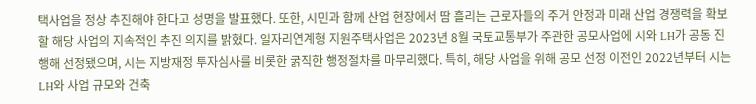택사업을 정상 추진해야 한다고 성명을 발표했다. 또한, 시민과 함께 산업 현장에서 땀 흘리는 근로자들의 주거 안정과 미래 산업 경쟁력을 확보할 해당 사업의 지속적인 추진 의지를 밝혔다. 일자리연계형 지원주택사업은 2023년 8월 국토교통부가 주관한 공모사업에 시와 LH가 공동 진행해 선정됐으며, 시는 지방재정 투자심사를 비롯한 굵직한 행정절차를 마무리했다. 특히, 해당 사업을 위해 공모 선정 이전인 2022년부터 시는 LH와 사업 규모와 건축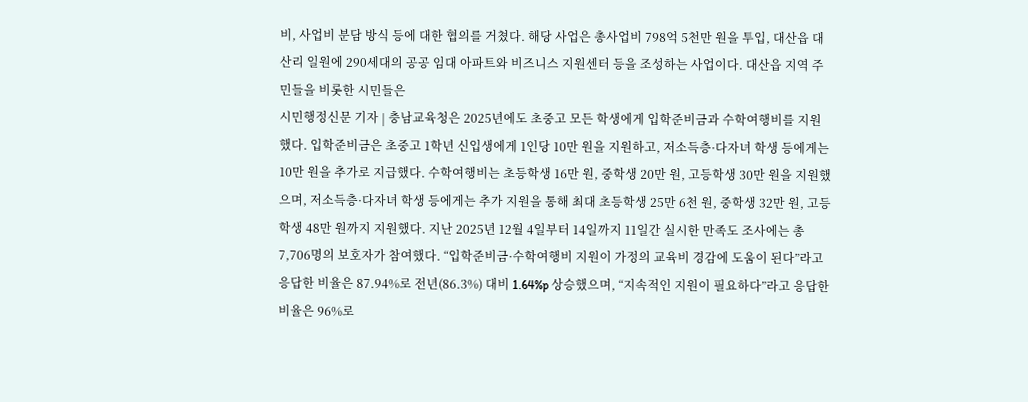비, 사업비 분담 방식 등에 대한 협의를 거쳤다. 해당 사업은 총사업비 798억 5천만 원을 투입, 대산읍 대산리 일원에 290세대의 공공 임대 아파트와 비즈니스 지원센터 등을 조성하는 사업이다. 대산읍 지역 주민들을 비롯한 시민들은
시민행정신문 기자 | 충남교육청은 2025년에도 초중고 모든 학생에게 입학준비금과 수학여행비를 지원했다. 입학준비금은 초중고 1학년 신입생에게 1인당 10만 원을 지원하고, 저소득층·다자녀 학생 등에게는 10만 원을 추가로 지급했다. 수학여행비는 초등학생 16만 원, 중학생 20만 원, 고등학생 30만 원을 지원했으며, 저소득층·다자녀 학생 등에게는 추가 지원을 통해 최대 초등학생 25만 6천 원, 중학생 32만 원, 고등학생 48만 원까지 지원했다. 지난 2025년 12월 4일부터 14일까지 11일간 실시한 만족도 조사에는 총 7,706명의 보호자가 참여했다. “입학준비금·수학여행비 지원이 가정의 교육비 경감에 도움이 된다”라고 응답한 비율은 87.94%로 전년(86.3%) 대비 1.64%p 상승했으며, “지속적인 지원이 필요하다”라고 응답한 비율은 96%로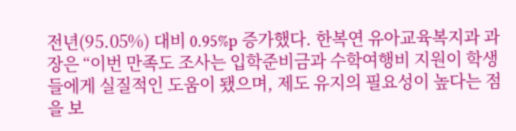전년(95.05%) 대비 0.95%p 증가했다. 한복연 유아교육복지과 과장은 “이번 만족도 조사는 입학준비금과 수학여행비 지원이 학생들에게 실질적인 도움이 됐으며, 제도 유지의 필요성이 높다는 점을 보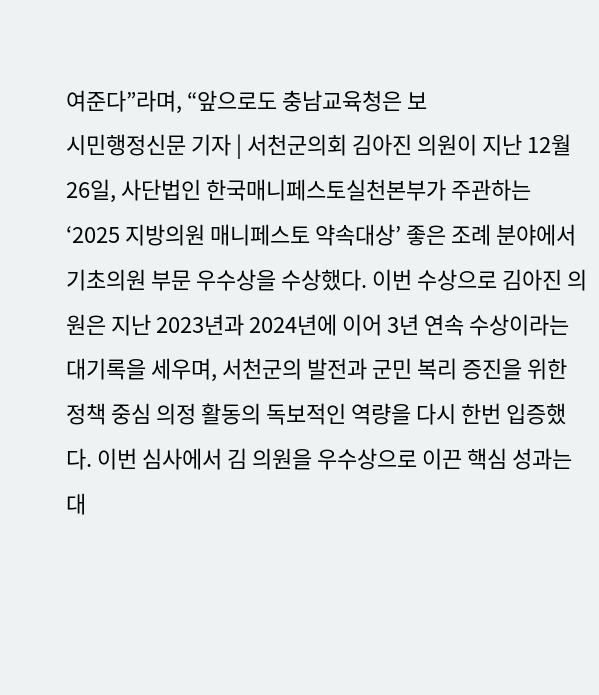여준다”라며, “앞으로도 충남교육청은 보
시민행정신문 기자 | 서천군의회 김아진 의원이 지난 12월 26일, 사단법인 한국매니페스토실천본부가 주관하는 ‘2025 지방의원 매니페스토 약속대상’ 좋은 조례 분야에서 기초의원 부문 우수상을 수상했다. 이번 수상으로 김아진 의원은 지난 2023년과 2024년에 이어 3년 연속 수상이라는 대기록을 세우며, 서천군의 발전과 군민 복리 증진을 위한 정책 중심 의정 활동의 독보적인 역량을 다시 한번 입증했다. 이번 심사에서 김 의원을 우수상으로 이끈 핵심 성과는 대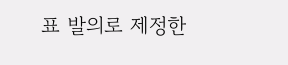표 발의로 제정한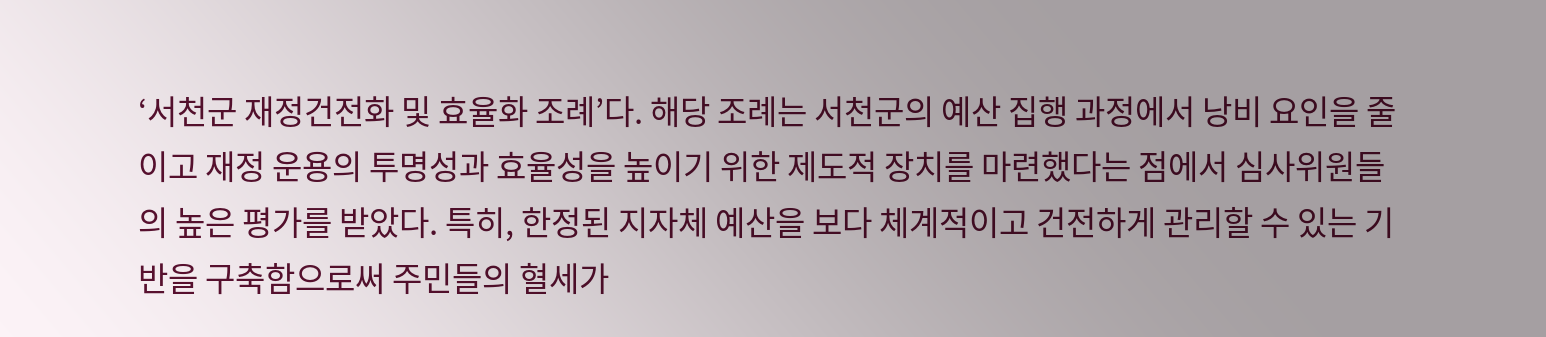‘서천군 재정건전화 및 효율화 조례’다. 해당 조례는 서천군의 예산 집행 과정에서 낭비 요인을 줄이고 재정 운용의 투명성과 효율성을 높이기 위한 제도적 장치를 마련했다는 점에서 심사위원들의 높은 평가를 받았다. 특히, 한정된 지자체 예산을 보다 체계적이고 건전하게 관리할 수 있는 기반을 구축함으로써 주민들의 혈세가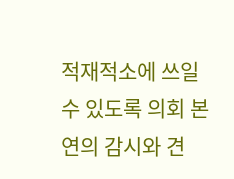적재적소에 쓰일 수 있도록 의회 본연의 감시와 견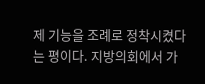제 기능을 조례로 정착시켰다는 평이다. 지방의회에서 가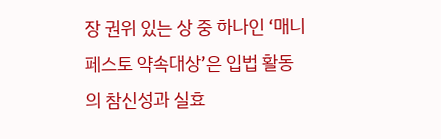장 권위 있는 상 중 하나인 ‘매니페스토 약속대상’은 입법 활동의 참신성과 실효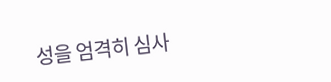성을 엄격히 심사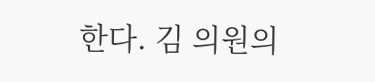한다. 김 의원의